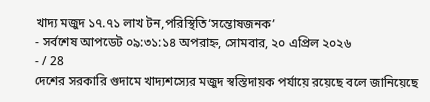খাদ্য মজুদ ১৭.৭১ লাখ টন,পরিস্থিতি‘সন্তোষজনক’
- সর্বশেষ আপডেট ০৯:৩১:১৪ অপরাহ্ন, সোমবার, ২০ এপ্রিল ২০২৬
- / 28
দেশের সরকারি গুদামে খাদ্যশস্যের মজুদ স্বস্তিদায়ক পর্যায়ে রয়েছে বলে জানিয়েছে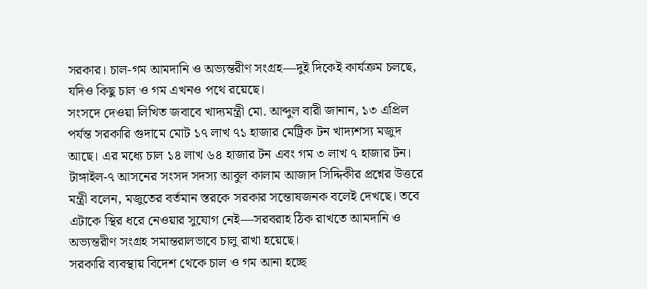সরকার। চাল-গম আমদানি ও অভ্যন্তরীণ সংগ্রহ—দুই দিকেই কার্যক্রম চলছে, যদিও কিছু চাল ও গম এখনও পথে রয়েছে।
সংসদে দেওয়া লিখিত জবাবে খাদ্যমন্ত্রী মো. আব্দুল বারী জানান, ১৩ এপ্রিল পর্যন্ত সরকারি গুদামে মোট ১৭ লাখ ৭১ হাজার মেট্রিক টন খাদ্যশস্য মজুদ আছে। এর মধ্যে চাল ১৪ লাখ ৬৪ হাজার টন এবং গম ৩ লাখ ৭ হাজার টন।
টাঙ্গাইল-৭ আসনের সংসদ সদস্য আবুল কালাম আজাদ সিদ্দিকীর প্রশ্নের উত্তরে মন্ত্রী বলেন, মজুতের বর্তমান স্তরকে সরকার সন্তোষজনক বলেই দেখছে। তবে এটাকে স্থির ধরে নেওয়ার সুযোগ নেই—সরবরাহ ঠিক রাখতে আমদানি ও অভ্যন্তরীণ সংগ্রহ সমান্তরালভাবে চালু রাখা হয়েছে।
সরকারি ব্যবস্থায় বিদেশ থেকে চাল ও গম আনা হচ্ছে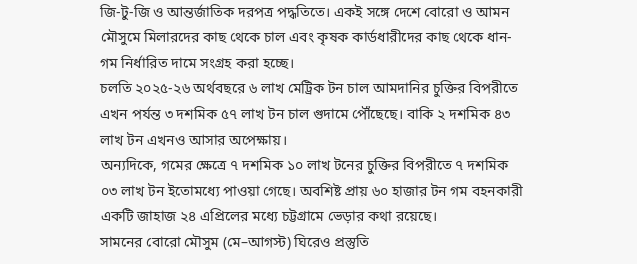জি-টু-জি ও আন্তর্জাতিক দরপত্র পদ্ধতিতে। একই সঙ্গে দেশে বোরো ও আমন মৌসুমে মিলারদের কাছ থেকে চাল এবং কৃষক কার্ডধারীদের কাছ থেকে ধান-গম নির্ধারিত দামে সংগ্রহ করা হচ্ছে।
চলতি ২০২৫-২৬ অর্থবছরে ৬ লাখ মেট্রিক টন চাল আমদানির চুক্তির বিপরীতে এখন পর্যন্ত ৩ দশমিক ৫৭ লাখ টন চাল গুদামে পৌঁছেছে। বাকি ২ দশমিক ৪৩ লাখ টন এখনও আসার অপেক্ষায়।
অন্যদিকে, গমের ক্ষেত্রে ৭ দশমিক ১০ লাখ টনের চুক্তির বিপরীতে ৭ দশমিক ০৩ লাখ টন ইতোমধ্যে পাওয়া গেছে। অবশিষ্ট প্রায় ৬০ হাজার টন গম বহনকারী একটি জাহাজ ২৪ এপ্রিলের মধ্যে চট্টগ্রামে ভেড়ার কথা রয়েছে।
সামনের বোরো মৌসুম (মে–আগস্ট) ঘিরেও প্রস্তুতি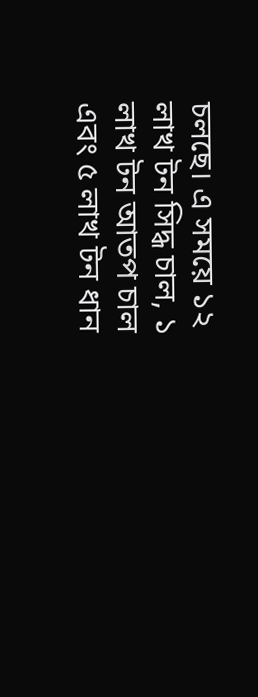চলছে। এ সময়ে ১২ লাখ টন সিদ্ধ চাল, ১ লাখ টন আতপ চাল এবং ৫ লাখ টন ধান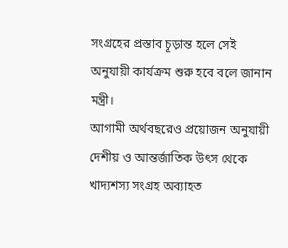সংগ্রহের প্রস্তাব চূড়ান্ত হলে সেই অনুযায়ী কার্যক্রম শুরু হবে বলে জানান মন্ত্রী।
আগামী অর্থবছরেও প্রয়োজন অনুযায়ী দেশীয় ও আন্তর্জাতিক উৎস থেকে খাদ্যশস্য সংগ্রহ অব্যাহত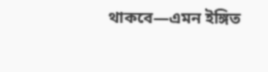থাকবে—এমন ইঙ্গিত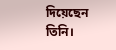দিয়েছেন তিনি।